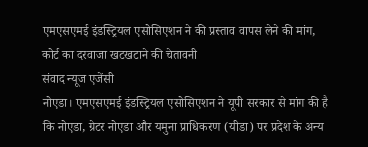एमएसएमई इंडस्ट्रियल एसोसिएशन ने की प्रस्ताव वापस लेने की मांग, कोर्ट का दरवाजा खटखटाने की चेतावनी
संवाद न्यूज एजेंसी
नोएडा। एमएसएमई इंडस्ट्रियल एसोसिएशन ने यूपी सरकार से मांग की है कि नोएडा, ग्रेटर नोएडा और यमुना प्राधिकरण (यीडा) पर प्रदेश के अन्य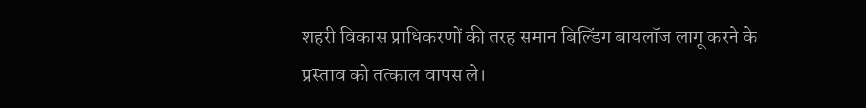शहरी विकास प्राधिकरणों की तरह समान बिल्डिंग बायलॉज लागू करने के प्रस्ताव को तत्काल वापस ले।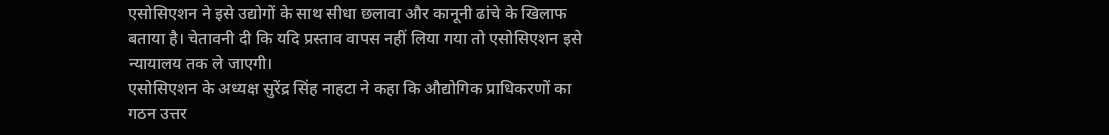एसोसिएशन ने इसे उद्योगों के साथ सीधा छलावा और कानूनी ढांचे के खिलाफ बताया है। चेतावनी दी कि यदि प्रस्ताव वापस नहीं लिया गया तो एसोसिएशन इसे न्यायालय तक ले जाएगी।
एसोसिएशन के अध्यक्ष सुरेंद्र सिंह नाहटा ने कहा कि औद्योगिक प्राधिकरणों का गठन उत्तर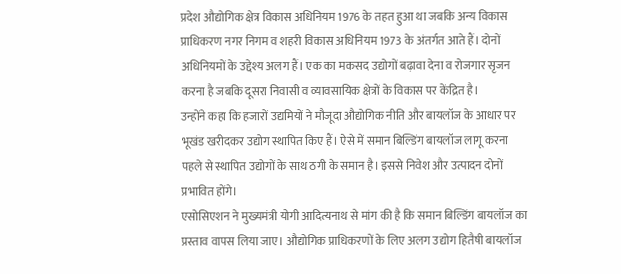प्रदेश औद्योगिक क्षेत्र विकास अधिनियम 1976 के तहत हुआ था जबकि अन्य विकास प्राधिकरण नगर निगम व शहरी विकास अधिनियम 1973 के अंतर्गत आते हैं। दोनों अधिनियमों के उद्देश्य अलग हैं। एक का मकसद उद्योगों बढ़ावा देना व रोजगार सृजन करना है जबकि दूसरा निवासी व व्यावसायिक क्षेत्रों के विकास पर केंद्रित है।
उन्होंने कहा कि हजारों उद्यमियों ने मौजूदा औद्योगिक नीति और बायलॉज के आधार पर भूखंड खरीदकर उद्योग स्थापित किए हैं। ऐसे में समान बिल्डिंग बायलॉज लागू करना पहले से स्थापित उद्योगों के साथ ठगी के समान है। इससे निवेश और उत्पादन दोनों प्रभावित होंगे।
एसोसिएशन ने मुख्यमंत्री योगी आदित्यनाथ से मांग की है कि समान बिल्डिंग बायलॉज का प्रस्ताव वापस लिया जाए। औद्योगिक प्राधिकरणों के लिए अलग उद्योग हितैषी बायलॉज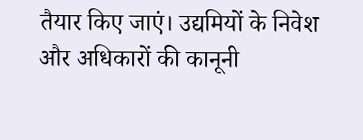तैयार किए जाएं। उद्यमियों के निवेश और अधिकारों की कानूनी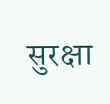सुरक्षा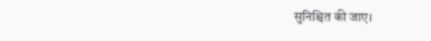सुनिश्चित की जाए।